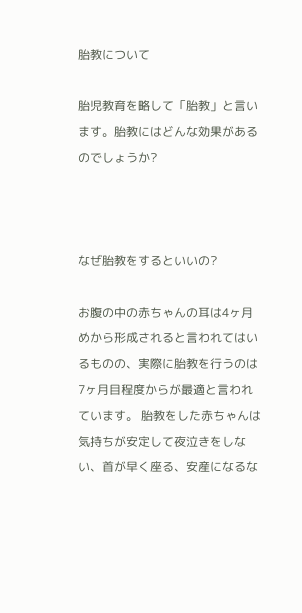胎教について

胎児教育を略して「胎教」と言います。胎教にはどんな効果があるのでしょうか?



なぜ胎教をするといいの?

お腹の中の赤ちゃんの耳は4ヶ月めから形成されると言われてはいるものの、実際に胎教を行うのは7ヶ月目程度からが最適と言われています。 胎教をした赤ちゃんは気持ちが安定して夜泣きをしない、首が早く座る、安産になるな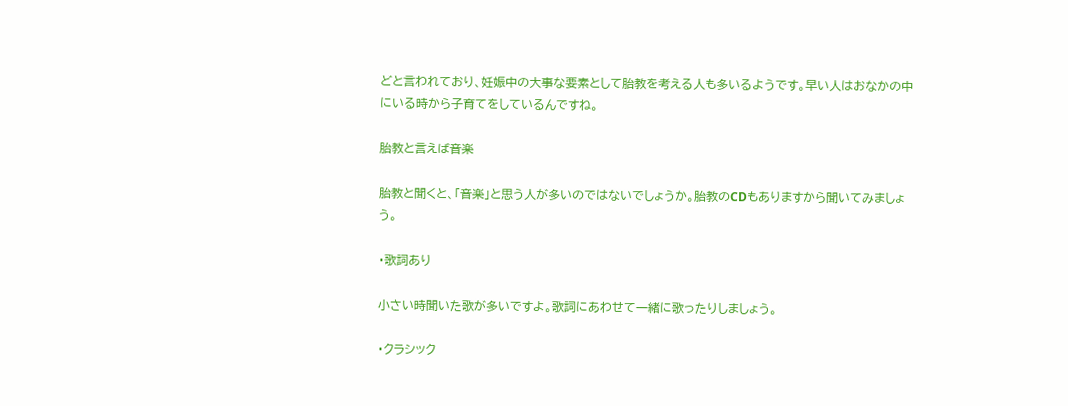どと言われており、妊娠中の大事な要素として胎教を考える人も多いるようです。早い人はおなかの中にいる時から子育てをしているんですね。

胎教と言えば音楽

胎教と聞くと、「音楽」と思う人が多いのではないでしょうか。胎教のCDもありますから聞いてみましょう。

・歌詞あり

小さい時聞いた歌が多いですよ。歌詞にあわせて一緒に歌ったりしましょう。

・クラシック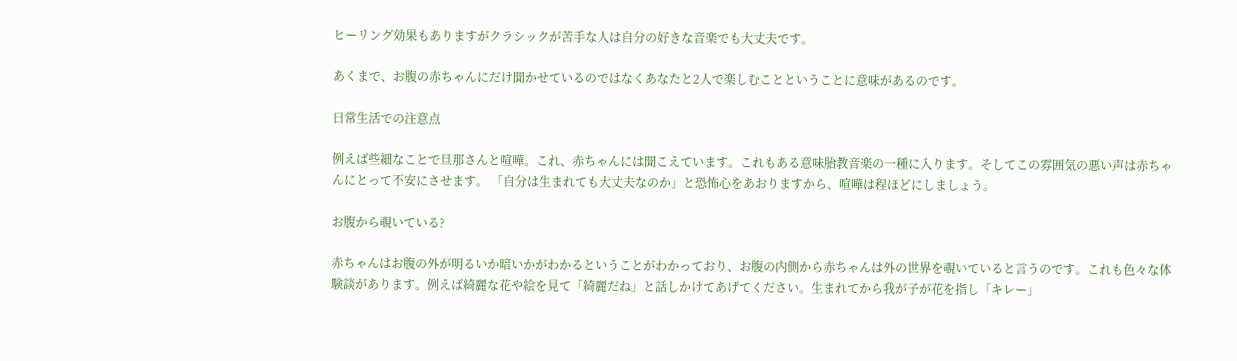ヒーリング効果もありますがクラシックが苦手な人は自分の好きな音楽でも大丈夫です。

あくまで、お腹の赤ちゃんにだけ聞かせているのではなくあなたと2人で楽しむことということに意味があるのです。

日常生活での注意点

例えば些細なことで旦那さんと喧嘩。これ、赤ちゃんには聞こえています。これもある意味胎教音楽の一種に入ります。そしてこの雰囲気の悪い声は赤ちゃんにとって不安にさせます。 「自分は生まれても大丈夫なのか」と恐怖心をあおりますから、喧嘩は程ほどにしましょう。

お腹から覗いている?

赤ちゃんはお腹の外が明るいか暗いかがわかるということがわかっており、お腹の内側から赤ちゃんは外の世界を覗いていると言うのです。これも色々な体験談があります。例えば綺麗な花や絵を見て「綺麗だね」と話しかけてあげてください。生まれてから我が子が花を指し「キレー」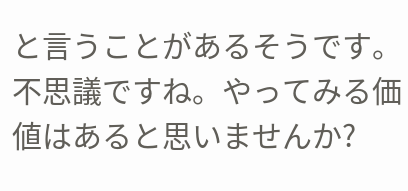と言うことがあるそうです。不思議ですね。やってみる価値はあると思いませんか?